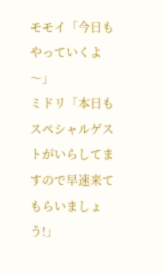モモイ「今日もやっていくよ〜」
ミドリ「本日もスペシャルゲストがいらしてますので早速来てもらいましょう!」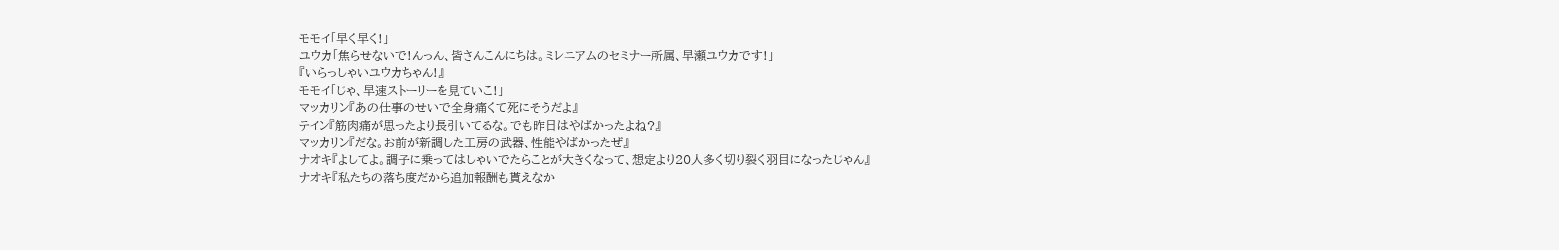モモイ「早く早く!」
ユウカ「焦らせないで!んっん、皆さんこんにちは。ミレニアムのセミナー所属、早瀬ユウカです!」
『いらっしゃいユウカちゃん!』
モモイ「じゃ、早速ストーリーを見ていこ!」
マッカリン『あの仕事のせいで全身痛くて死にそうだよ』
テイン『筋肉痛が思ったより長引いてるな。でも昨日はやばかったよね?』
マッカリン『だな。お前が新調した工房の武器、性能やばかったぜ』
ナオキ『よしてよ。調子に乗ってはしゃいでたらことが大きくなって、想定より20人多く切り裂く羽目になったじゃん』
ナオキ『私たちの落ち度だから追加報酬も貰えなか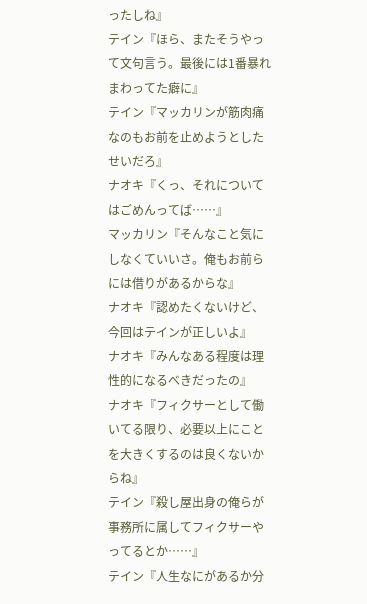ったしね』
テイン『ほら、またそうやって文句言う。最後には1番暴れまわってた癖に』
テイン『マッカリンが筋肉痛なのもお前を止めようとしたせいだろ』
ナオキ『くっ、それについてはごめんってば……』
マッカリン『そんなこと気にしなくていいさ。俺もお前らには借りがあるからな』
ナオキ『認めたくないけど、今回はテインが正しいよ』
ナオキ『みんなある程度は理性的になるべきだったの』
ナオキ『フィクサーとして働いてる限り、必要以上にことを大きくするのは良くないからね』
テイン『殺し屋出身の俺らが事務所に属してフィクサーやってるとか……』
テイン『人生なにがあるか分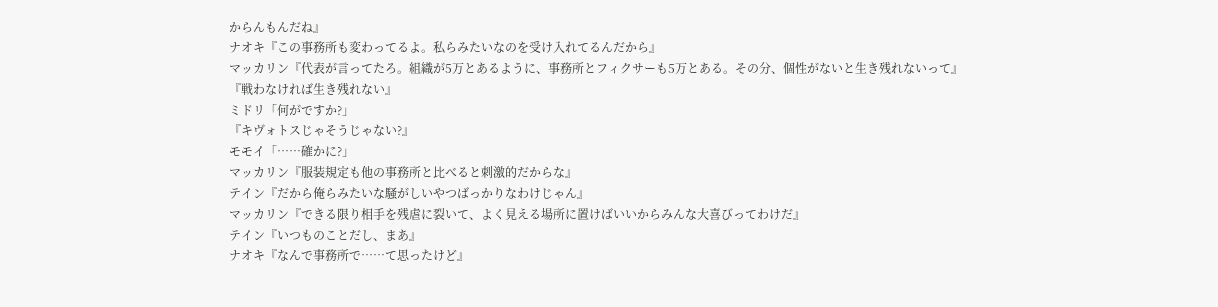からんもんだね』
ナオキ『この事務所も変わってるよ。私らみたいなのを受け入れてるんだから』
マッカリン『代表が言ってたろ。組織が5万とあるように、事務所とフィクサーも5万とある。その分、個性がないと生き残れないって』
『戦わなければ生き残れない』
ミドリ「何がですか?」
『キヴォトスじゃそうじゃない?』
モモイ「……確かに?」
マッカリン『服装規定も他の事務所と比べると刺激的だからな』
テイン『だから俺らみたいな騒がしいやつばっかりなわけじゃん』
マッカリン『できる限り相手を残虐に裂いて、よく見える場所に置けばいいからみんな大喜びってわけだ』
テイン『いつものことだし、まあ』
ナオキ『なんで事務所で……て思ったけど』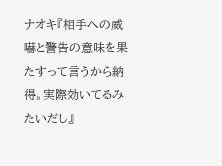ナオキ『相手への威嚇と警告の意味を果たすって言うから納得。実際効いてるみたいだし』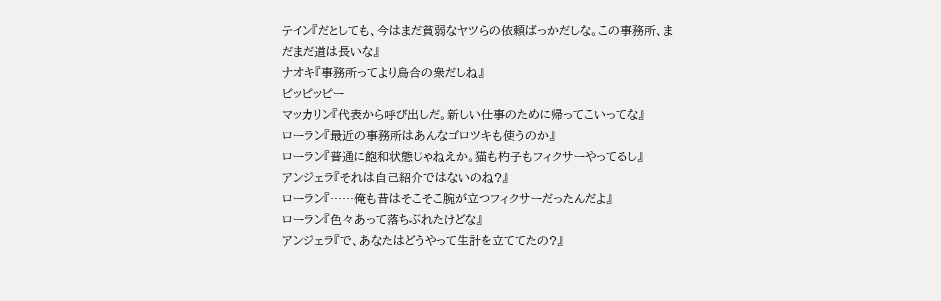テイン『だとしても、今はまだ貧弱なヤツらの依頼ばっかだしな。この事務所、まだまだ道は長いな』
ナオキ『事務所ってより烏合の衆だしね』
ピッピッピー
マッカリン『代表から呼び出しだ。新しい仕事のために帰ってこいってな』
ローラン『最近の事務所はあんなゴロツキも使うのか』
ローラン『普通に飽和状態じゃねえか。猫も杓子もフィクサーやってるし』
アンジェラ『それは自己紹介ではないのね?』
ローラン『……俺も昔はそこそこ腕が立つフィクサーだったんだよ』
ローラン『色々あって落ちぶれたけどな』
アンジェラ『で、あなたはどうやって生計を立ててたの?』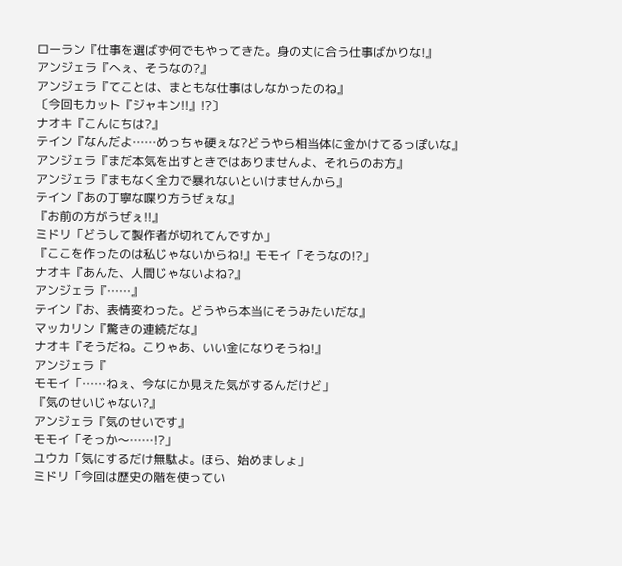ローラン『仕事を選ばず何でもやってきた。身の丈に合う仕事ばかりな!』
アンジェラ『へぇ、そうなの?』
アンジェラ『てことは、まともな仕事はしなかったのね』
〔今回もカット『ジャキン!!』!?〕
ナオキ『こんにちは?』
テイン『なんだよ……めっちゃ硬ぇな?どうやら相当体に金かけてるっぽいな』
アンジェラ『まだ本気を出すときではありませんよ、それらのお方』
アンジェラ『まもなく全力で暴れないといけませんから』
テイン『あの丁寧な喋り方うぜぇな』
『お前の方がうぜぇ!!』
ミドリ「どうして製作者が切れてんですか」
『ここを作ったのは私じゃないからね!』モモイ「そうなの!?」
ナオキ『あんた、人間じゃないよね?』
アンジェラ『……』
テイン『お、表情変わった。どうやら本当にそうみたいだな』
マッカリン『驚きの連続だな』
ナオキ『そうだね。こりゃあ、いい金になりそうね!』
アンジェラ『
モモイ「……ねぇ、今なにか見えた気がするんだけど」
『気のせいじゃない?』
アンジェラ『気のせいです』
モモイ「そっか〜……!?」
ユウカ「気にするだけ無駄よ。ほら、始めましょ」
ミドリ「今回は歴史の階を使ってい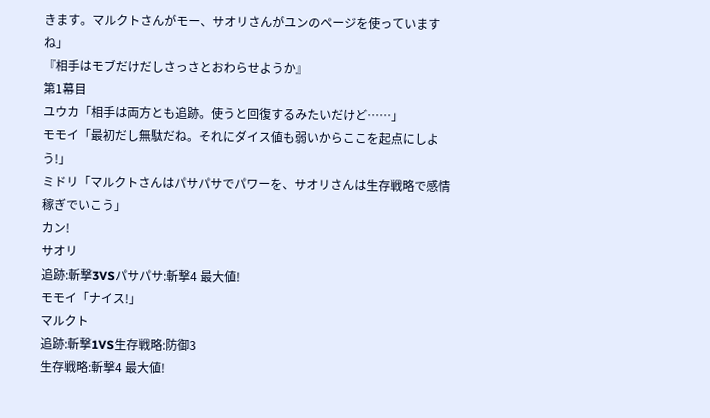きます。マルクトさんがモー、サオリさんがユンのページを使っていますね」
『相手はモブだけだしさっさとおわらせようか』
第1幕目
ユウカ「相手は両方とも追跡。使うと回復するみたいだけど……」
モモイ「最初だし無駄だね。それにダイス値も弱いからここを起点にしよう!」
ミドリ「マルクトさんはパサパサでパワーを、サオリさんは生存戦略で感情稼ぎでいこう」
カン!
サオリ
追跡:斬撃3VSパサパサ:斬撃4 最大値!
モモイ「ナイス!」
マルクト
追跡:斬撃1VS生存戦略:防御3
生存戦略:斬撃4 最大値!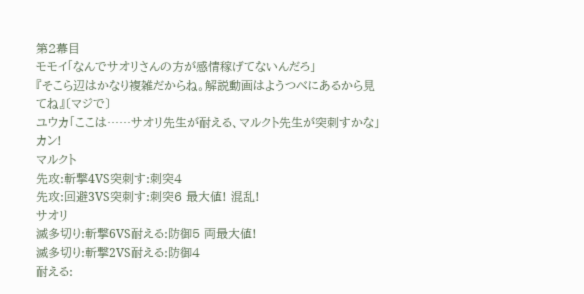第2幕目
モモイ「なんでサオリさんの方が感情稼げてないんだろ」
『そこら辺はかなり複雑だからね。解説動画はようつべにあるから見てね』〔マジで〕
ユウカ「ここは……サオリ先生が耐える、マルクト先生が突刺すかな」
カン!
マルクト
先攻:斬撃4VS突刺す:刺突4
先攻:回避3VS突刺す:刺突6 最大値! 混乱!
サオリ
滅多切り:斬撃6VS耐える:防御5 両最大値!
滅多切り:斬撃2VS耐える:防御4
耐える: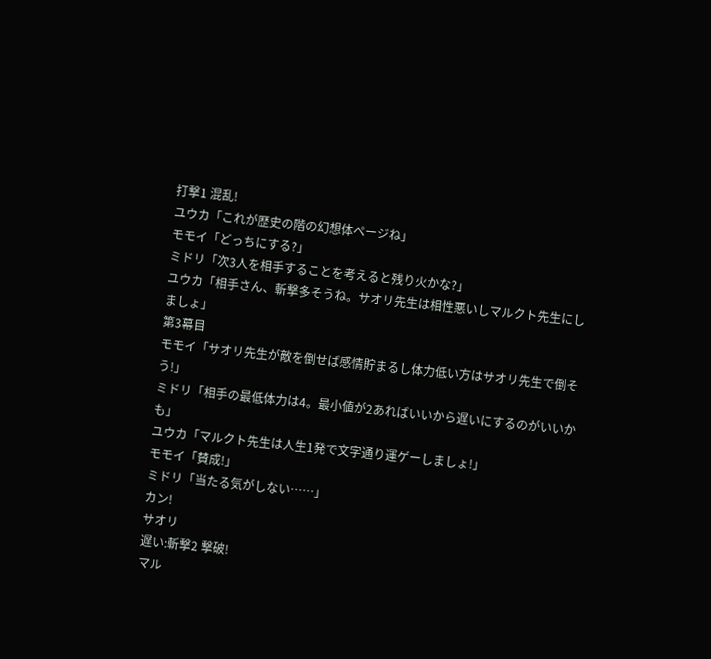打撃1 混乱!
ユウカ「これが歴史の階の幻想体ページね」
モモイ「どっちにする?」
ミドリ「次3人を相手することを考えると残り火かな?」
ユウカ「相手さん、斬撃多そうね。サオリ先生は相性悪いしマルクト先生にしましょ」
第3幕目
モモイ「サオリ先生が敵を倒せば感情貯まるし体力低い方はサオリ先生で倒そう!」
ミドリ「相手の最低体力は4。最小値が2あればいいから遅いにするのがいいかも」
ユウカ「マルクト先生は人生1発で文字通り運ゲーしましょ!」
モモイ「賛成!」
ミドリ「当たる気がしない……」
カン!
サオリ
遅い:斬撃2 撃破!
マル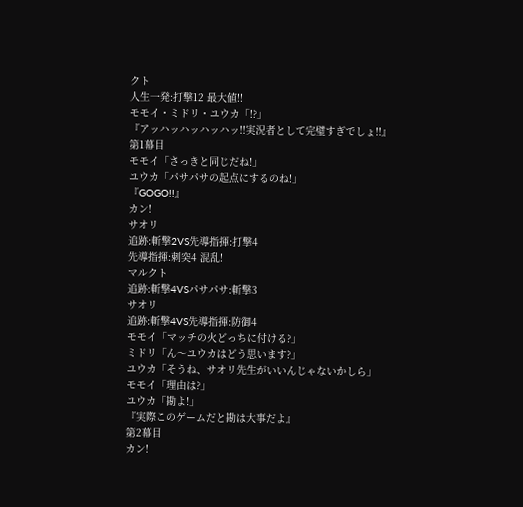クト
人生一発:打撃12 最大値!!
モモイ・ミドリ・ユウカ「!?」
『アッハッハッハッハッ!!実況者として完璧すぎでしょ!!』
第1幕目
モモイ「さっきと同じだね!」
ユウカ「パサパサの起点にするのね!」
『GOGO!!』
カン!
サオリ
追跡:斬撃2VS先導指揮:打撃4
先導指揮:刺突4 混乱!
マルクト
追跡:斬撃4VSパサパサ:斬撃3
サオリ
追跡:斬撃4VS先導指揮:防御4
モモイ「マッチの火どっちに付ける?」
ミドリ「ん〜ユウカはどう思います?」
ユウカ「そうね、サオリ先生がいいんじゃないかしら」
モモイ「理由は?」
ユウカ「勘よ!」
『実際このゲームだと勘は大事だよ』
第2幕目
カン!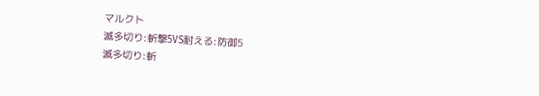マルクト
滅多切り:斬撃5VS耐える:防御5
滅多切り:斬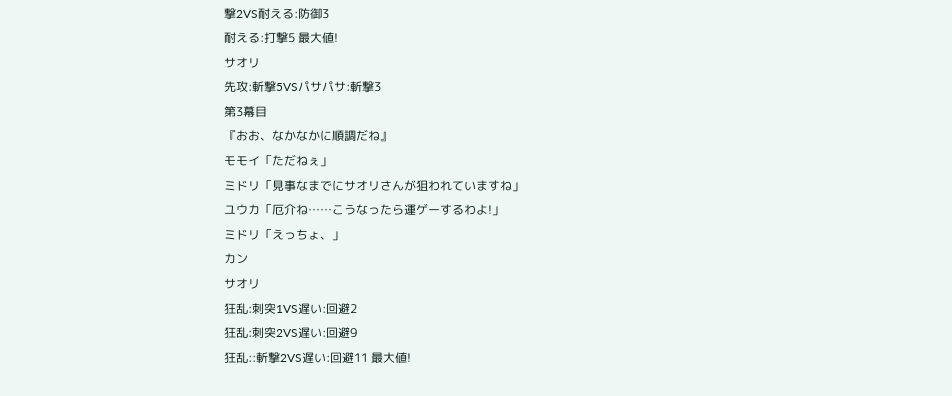撃2VS耐える:防御3
耐える:打撃5 最大値!
サオリ
先攻:斬撃5VSパサパサ:斬撃3
第3幕目
『おお、なかなかに順調だね』
モモイ「ただねぇ」
ミドリ「見事なまでにサオリさんが狙われていますね」
ユウカ「厄介ね……こうなったら運ゲーするわよ!」
ミドリ「えっちょ、」
カン
サオリ
狂乱:刺突1VS遅い:回避2
狂乱:刺突2VS遅い:回避9
狂乱::斬撃2VS遅い:回避11 最大値!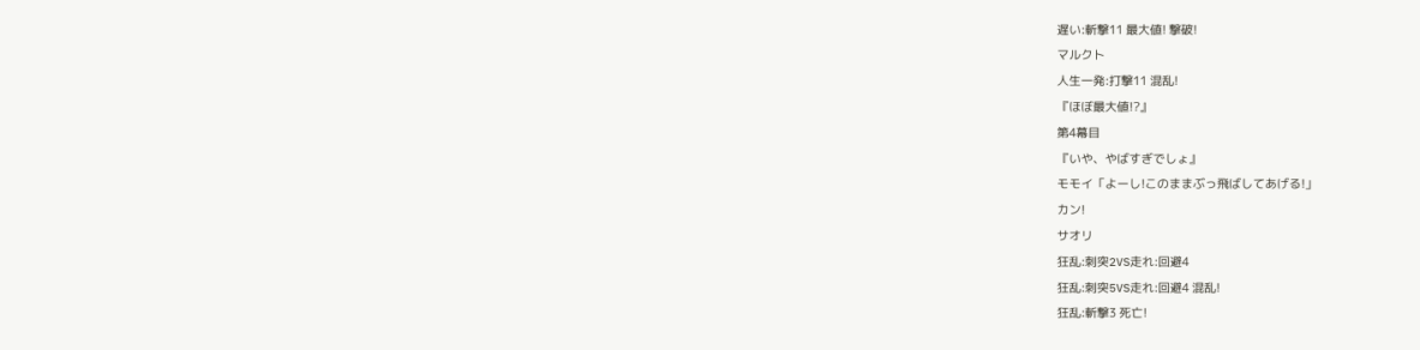遅い:斬撃11 最大値! 撃破!
マルクト
人生一発:打撃11 混乱!
『ほぼ最大値!?』
第4幕目
『いや、やばすぎでしょ』
モモイ「よーし!このままぶっ飛ばしてあげる!」
カン!
サオリ
狂乱:刺突2VS走れ:回避4
狂乱:刺突5VS走れ:回避4 混乱!
狂乱:斬撃3 死亡!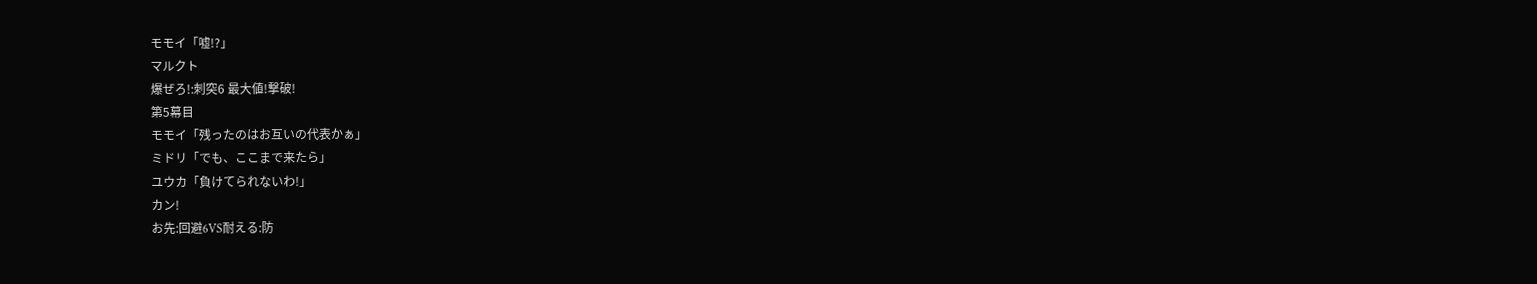モモイ「嘘!?」
マルクト
爆ぜろ!:刺突6 最大値!撃破!
第5幕目
モモイ「残ったのはお互いの代表かぁ」
ミドリ「でも、ここまで来たら」
ユウカ「負けてられないわ!」
カン!
お先:回避6VS耐える:防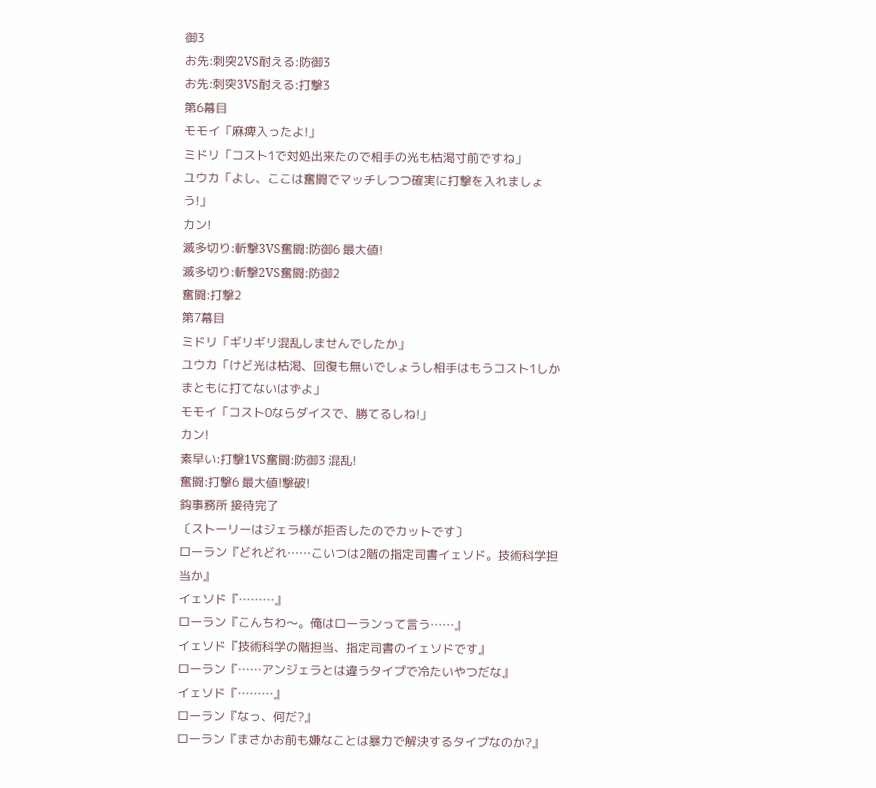御3
お先:刺突2VS耐える:防御3
お先:刺突3VS耐える:打撃3
第6幕目
モモイ「麻痺入ったよ!」
ミドリ「コスト1で対処出来たので相手の光も枯渇寸前ですね」
ユウカ「よし、ここは奮闘でマッチしつつ確実に打撃を入れましょう!」
カン!
滅多切り:斬撃3VS奮闘:防御6 最大値!
滅多切り:斬撃2VS奮闘:防御2
奮闘:打撃2
第7幕目
ミドリ「ギリギリ混乱しませんでしたか」
ユウカ「けど光は枯渇、回復も無いでしょうし相手はもうコスト1しかまともに打てないはずよ」
モモイ「コスト0ならダイスで、勝てるしね!」
カン!
素早い:打撃1VS奮闘:防御3 混乱!
奮闘:打撃6 最大値!撃破!
鈎事務所 接待完了
〔ストーリーはジェラ様が拒否したのでカットです〕
ローラン『どれどれ……こいつは2階の指定司書イェソド。技術科学担当か』
イェソド『………』
ローラン『こんちわ〜。俺はローランって言う……』
イェソド『技術科学の階担当、指定司書のイェソドです』
ローラン『……アンジェラとは違うタイプで冷たいやつだな』
イェソド『………』
ローラン『なっ、何だ?』
ローラン『まさかお前も嫌なことは暴力で解決するタイプなのか?』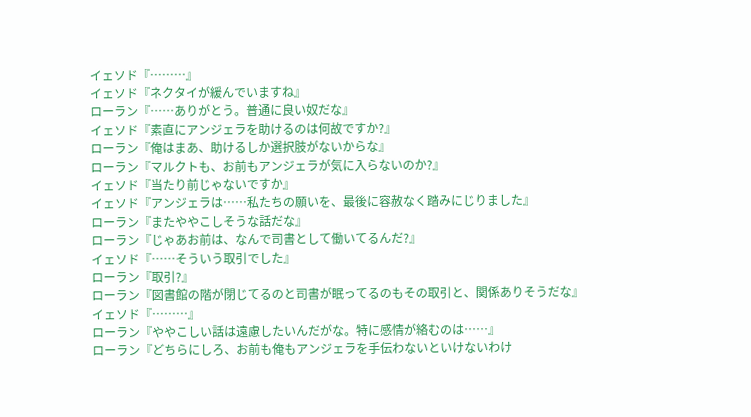イェソド『………』
イェソド『ネクタイが緩んでいますね』
ローラン『……ありがとう。普通に良い奴だな』
イェソド『素直にアンジェラを助けるのは何故ですか?』
ローラン『俺はまあ、助けるしか選択肢がないからな』
ローラン『マルクトも、お前もアンジェラが気に入らないのか?』
イェソド『当たり前じゃないですか』
イェソド『アンジェラは……私たちの願いを、最後に容赦なく踏みにじりました』
ローラン『またややこしそうな話だな』
ローラン『じゃあお前は、なんで司書として働いてるんだ?』
イェソド『……そういう取引でした』
ローラン『取引?』
ローラン『図書館の階が閉じてるのと司書が眠ってるのもその取引と、関係ありそうだな』
イェソド『………』
ローラン『ややこしい話は遠慮したいんだがな。特に感情が絡むのは……』
ローラン『どちらにしろ、お前も俺もアンジェラを手伝わないといけないわけ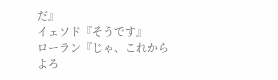だ』
イェソド『そうです』
ローラン『じゃ、これからよろ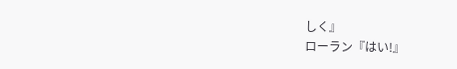しく』
ローラン『はい!』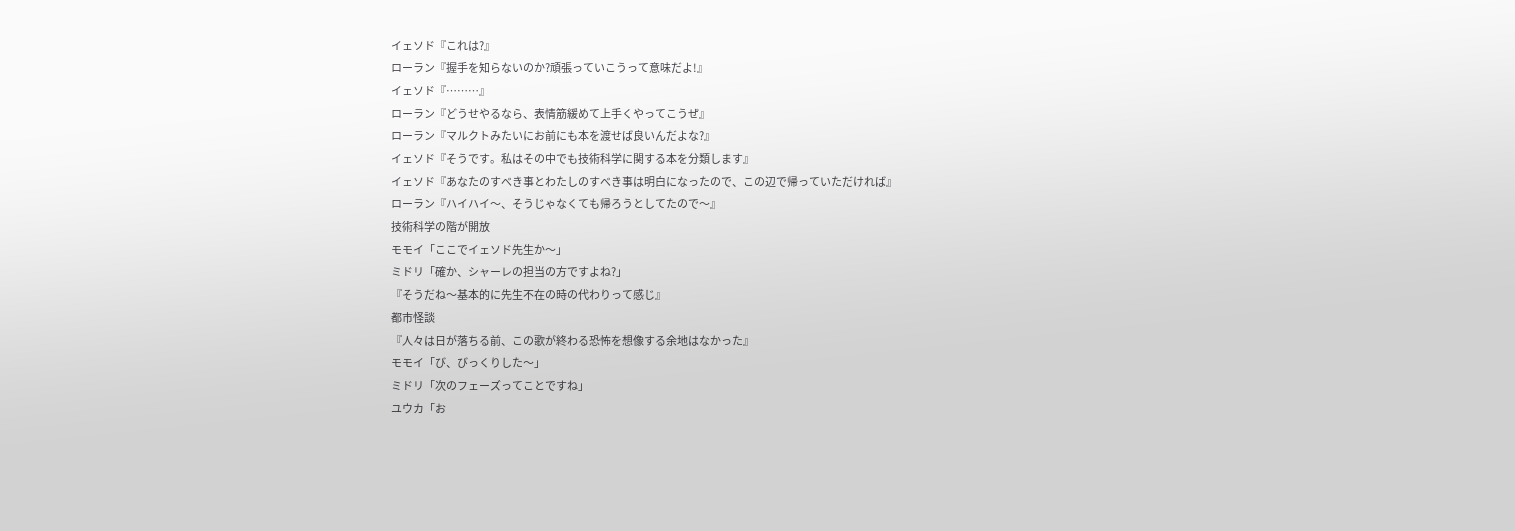イェソド『これは?』
ローラン『握手を知らないのか?頑張っていこうって意味だよ!』
イェソド『………』
ローラン『どうせやるなら、表情筋緩めて上手くやってこうぜ』
ローラン『マルクトみたいにお前にも本を渡せば良いんだよな?』
イェソド『そうです。私はその中でも技術科学に関する本を分類します』
イェソド『あなたのすべき事とわたしのすべき事は明白になったので、この辺で帰っていただければ』
ローラン『ハイハイ〜、そうじゃなくても帰ろうとしてたので〜』
技術科学の階が開放
モモイ「ここでイェソド先生か〜」
ミドリ「確か、シャーレの担当の方ですよね?」
『そうだね〜基本的に先生不在の時の代わりって感じ』
都市怪談
『人々は日が落ちる前、この歌が終わる恐怖を想像する余地はなかった』
モモイ「び、びっくりした〜」
ミドリ「次のフェーズってことですね」
ユウカ「お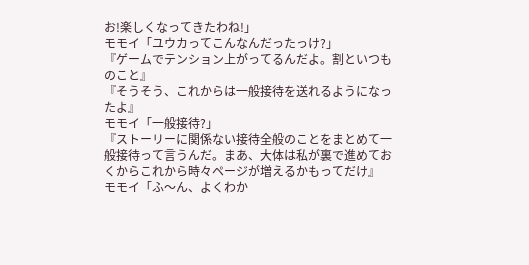お!楽しくなってきたわね!」
モモイ「ユウカってこんなんだったっけ?」
『ゲームでテンション上がってるんだよ。割といつものこと』
『そうそう、これからは一般接待を送れるようになったよ』
モモイ「一般接待?」
『ストーリーに関係ない接待全般のことをまとめて一般接待って言うんだ。まあ、大体は私が裏で進めておくからこれから時々ページが増えるかもってだけ』
モモイ「ふ〜ん、よくわか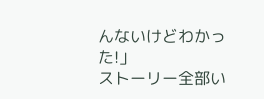んないけどわかった!」
ストーリー全部い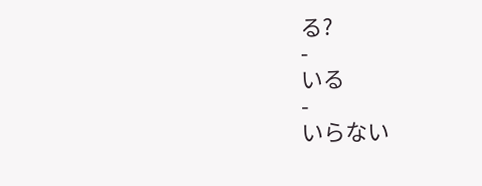る?
-
いる
-
いらない